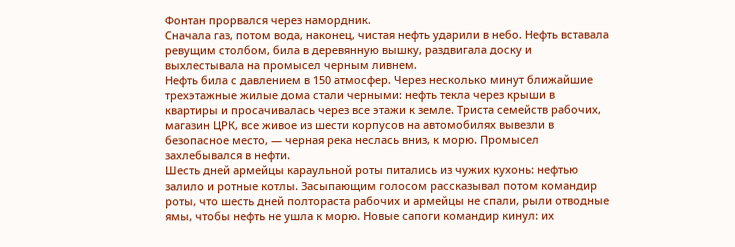Фонтан прорвался через намордник.
Сначала газ, потом вода, наконец, чистая нефть ударили в небо. Нефть вставала ревущим столбом, била в деревянную вышку, раздвигала доску и выхлестывала на промысел черным ливнем.
Нефть била с давлением в 150 атмосфер. Через несколько минут ближайшие трехэтажные жилые дома стали черными: нефть текла через крыши в квартиры и просачивалась через все этажи к земле. Триста семейств рабочих, магазин ЦРК, все живое из шести корпусов на автомобилях вывезли в безопасное место, — черная река неслась вниз, к морю. Промысел захлебывался в нефти.
Шесть дней армейцы караульной роты питались из чужих кухонь: нефтью залило и ротные котлы. Засыпающим голосом рассказывал потом командир роты, что шесть дней полтораста рабочих и армейцы не спали, рыли отводные ямы, чтобы нефть не ушла к морю. Новые сапоги командир кинул: их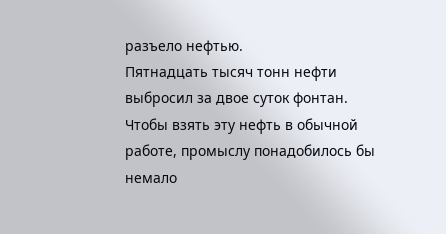разъело нефтью.
Пятнадцать тысяч тонн нефти выбросил за двое суток фонтан. Чтобы взять эту нефть в обычной работе, промыслу понадобилось бы немало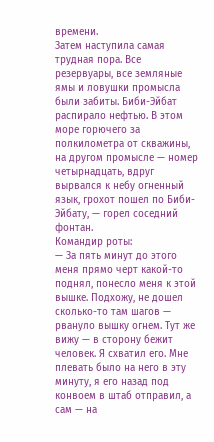времени.
Затем наступила самая трудная пора. Все резервуары, все земляные ямы и ловушки промысла были забиты. Биби-Эйбат распирало нефтью. В этом море горючего за полкилометра от скважины, на другом промысле — номер четырнадцать, вдруг вырвался к небу огненный язык, грохот пошел по Биби-Эйбату, — горел соседний фонтан.
Командир роты:
— За пять минут до этого меня прямо черт какой-то поднял, понесло меня к этой вышке. Подхожу, не дошел сколько-то там шагов — рвануло вышку огнем. Тут же вижу — в сторону бежит человек. Я схватил его. Мне плевать было на него в эту минуту, я его назад под конвоем в штаб отправил, а сам — на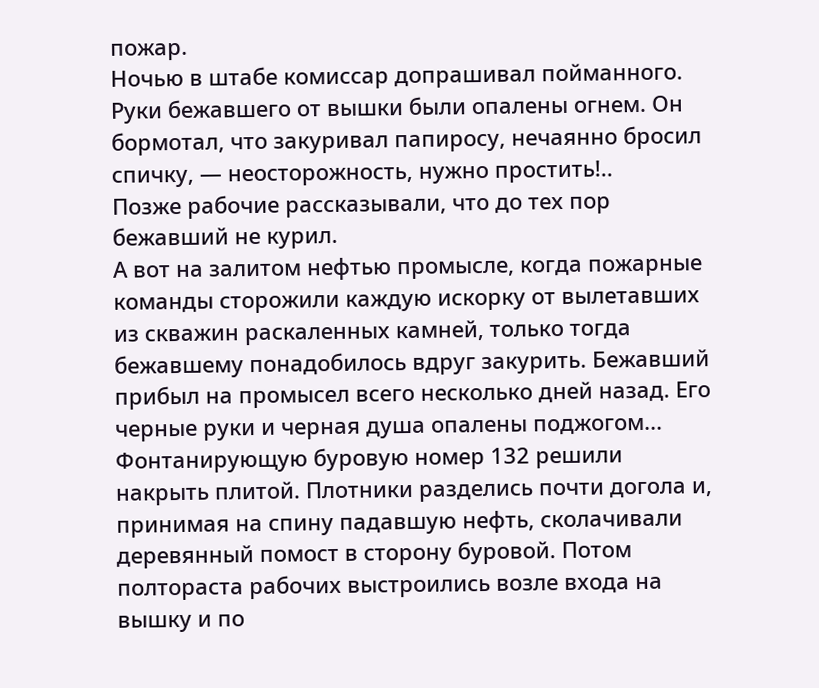пожар.
Ночью в штабе комиссар допрашивал пойманного. Руки бежавшего от вышки были опалены огнем. Он бормотал, что закуривал папиросу, нечаянно бросил спичку, — неосторожность, нужно простить!..
Позже рабочие рассказывали, что до тех пор бежавший не курил.
А вот на залитом нефтью промысле, когда пожарные команды сторожили каждую искорку от вылетавших из скважин раскаленных камней, только тогда бежавшему понадобилось вдруг закурить. Бежавший прибыл на промысел всего несколько дней назад. Его черные руки и черная душа опалены поджогом...
Фонтанирующую буровую номер 132 решили накрыть плитой. Плотники разделись почти догола и, принимая на спину падавшую нефть, сколачивали деревянный помост в сторону буровой. Потом полтораста рабочих выстроились возле входа на вышку и по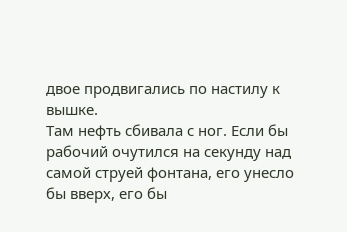двое продвигались по настилу к вышке.
Там нефть сбивала с ног. Если бы рабочий очутился на секунду над самой струей фонтана, его унесло бы вверх, его бы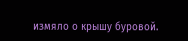измяло о крышу буровой.